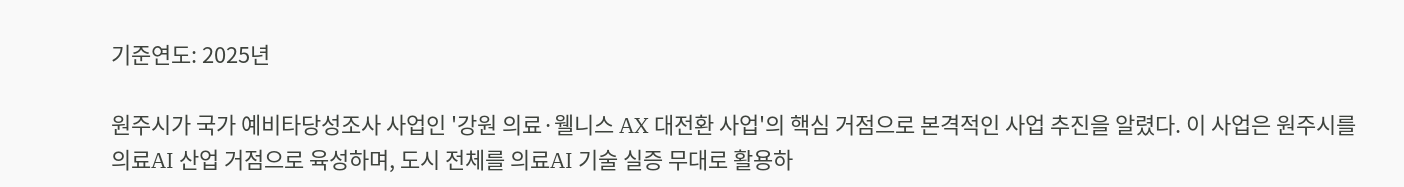기준연도: 2025년

원주시가 국가 예비타당성조사 사업인 '강원 의료·웰니스 AX 대전환 사업'의 핵심 거점으로 본격적인 사업 추진을 알렸다. 이 사업은 원주시를 의료AI 산업 거점으로 육성하며, 도시 전체를 의료AI 기술 실증 무대로 활용하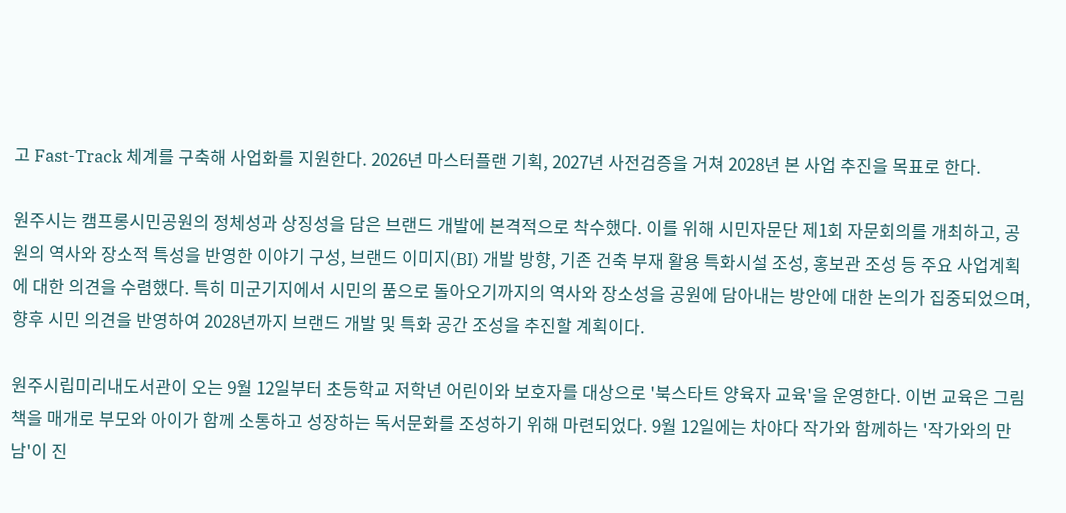고 Fast-Track 체계를 구축해 사업화를 지원한다. 2026년 마스터플랜 기획, 2027년 사전검증을 거쳐 2028년 본 사업 추진을 목표로 한다.

원주시는 캠프롱시민공원의 정체성과 상징성을 담은 브랜드 개발에 본격적으로 착수했다. 이를 위해 시민자문단 제1회 자문회의를 개최하고, 공원의 역사와 장소적 특성을 반영한 이야기 구성, 브랜드 이미지(BI) 개발 방향, 기존 건축 부재 활용 특화시설 조성, 홍보관 조성 등 주요 사업계획에 대한 의견을 수렴했다. 특히 미군기지에서 시민의 품으로 돌아오기까지의 역사와 장소성을 공원에 담아내는 방안에 대한 논의가 집중되었으며, 향후 시민 의견을 반영하여 2028년까지 브랜드 개발 및 특화 공간 조성을 추진할 계획이다.

원주시립미리내도서관이 오는 9월 12일부터 초등학교 저학년 어린이와 보호자를 대상으로 '북스타트 양육자 교육'을 운영한다. 이번 교육은 그림책을 매개로 부모와 아이가 함께 소통하고 성장하는 독서문화를 조성하기 위해 마련되었다. 9월 12일에는 차야다 작가와 함께하는 '작가와의 만남'이 진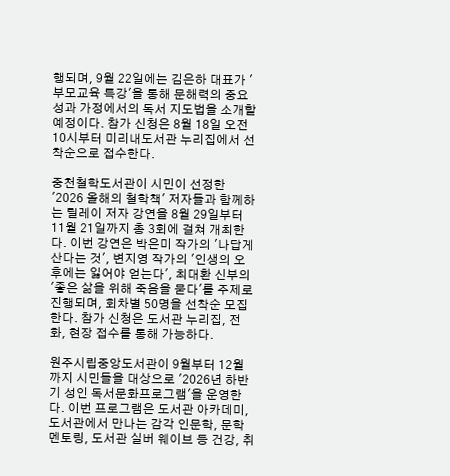행되며, 9월 22일에는 김은하 대표가 '부모교육 특강'을 통해 문해력의 중요성과 가정에서의 독서 지도법을 소개할 예정이다. 참가 신청은 8월 18일 오전 10시부터 미리내도서관 누리집에서 선착순으로 접수한다.

중천철학도서관이 시민이 선정한 '2026 올해의 철학책' 저자들과 함께하는 릴레이 저자 강연을 8월 29일부터 11월 21일까지 총 3회에 걸쳐 개최한다. 이번 강연은 박은미 작가의 '나답게 산다는 것', 변지영 작가의 '인생의 오후에는 잃어야 얻는다', 최대환 신부의 '좋은 삶을 위해 죽음을 묻다'를 주제로 진행되며, 회차별 50명을 선착순 모집한다. 참가 신청은 도서관 누리집, 전화, 현장 접수를 통해 가능하다.

원주시립중앙도서관이 9월부터 12월까지 시민들을 대상으로 '2026년 하반기 성인 독서문화프로그램'을 운영한다. 이번 프로그램은 도서관 아카데미, 도서관에서 만나는 감각 인문학, 문학 멘토링, 도서관 실버 웨이브 등 건강, 취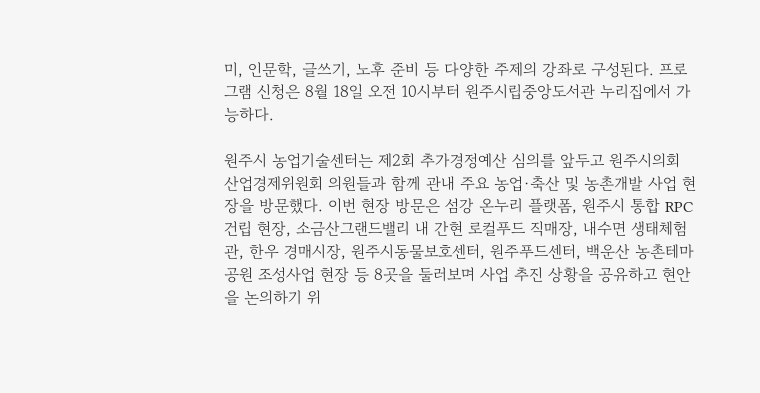미, 인문학, 글쓰기, 노후 준비 등 다양한 주제의 강좌로 구성된다. 프로그램 신청은 8월 18일 오전 10시부터 원주시립중앙도서관 누리집에서 가능하다.

원주시 농업기술센터는 제2회 추가경정예산 심의를 앞두고 원주시의회 산업경제위원회 의원들과 함께 관내 주요 농업·축산 및 농촌개발 사업 현장을 방문했다. 이번 현장 방문은 섬강 온누리 플랫폼, 원주시 통합 RPC 건립 현장, 소금산그랜드밸리 내 간현 로컬푸드 직매장, 내수면 생태체험관, 한우 경매시장, 원주시동물보호센터, 원주푸드센터, 백운산 농촌테마공원 조성사업 현장 등 8곳을 둘러보며 사업 추진 상황을 공유하고 현안을 논의하기 위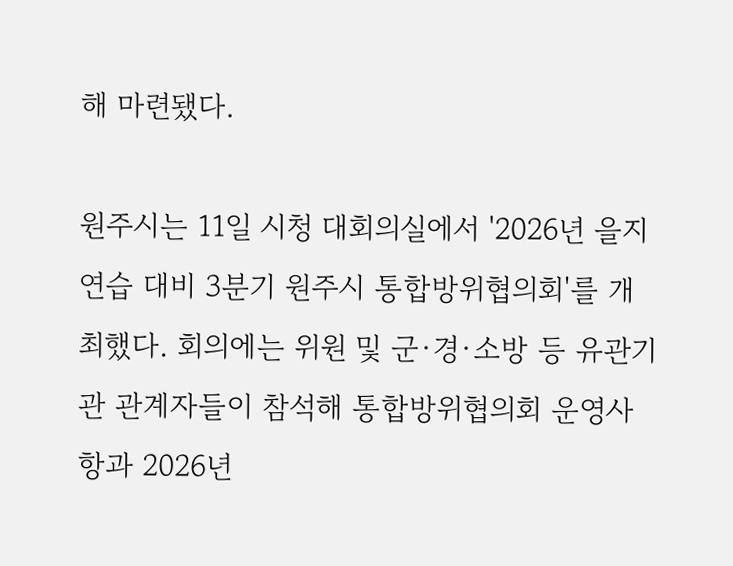해 마련됐다.

원주시는 11일 시청 대회의실에서 '2026년 을지연습 대비 3분기 원주시 통합방위협의회'를 개최했다. 회의에는 위원 및 군·경·소방 등 유관기관 관계자들이 참석해 통합방위협의회 운영사항과 2026년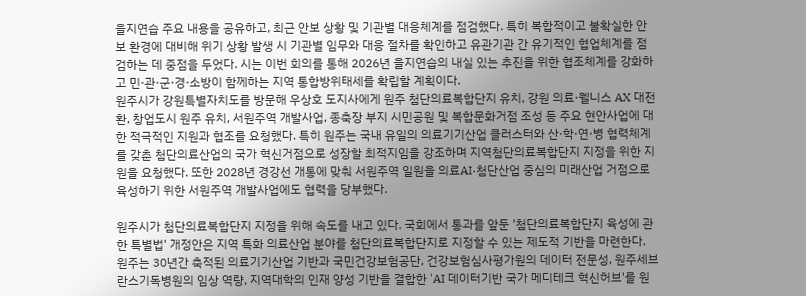을지연습 주요 내용을 공유하고, 최근 안보 상황 및 기관별 대응체계를 점검했다. 특히 복합적이고 불확실한 안보 환경에 대비해 위기 상황 발생 시 기관별 임무와 대응 절차를 확인하고 유관기관 간 유기적인 협업체계를 점검하는 데 중점을 두었다. 시는 이번 회의를 통해 2026년 을지연습의 내실 있는 추진을 위한 협조체계를 강화하고 민·관·군·경·소방이 함께하는 지역 통합방위태세를 확립할 계획이다.
원주시가 강원특별자치도를 방문해 우상호 도지사에게 원주 첨단의료복합단지 유치, 강원 의료·웰니스 AX 대전환, 창업도시 원주 유치, 서원주역 개발사업, 종축장 부지 시민공원 및 복합문화거점 조성 등 주요 현안사업에 대한 적극적인 지원과 협조를 요청했다. 특히 원주는 국내 유일의 의료기기산업 클러스터와 산·학·연·병 협력체계를 갖춘 첨단의료산업의 국가 혁신거점으로 성장할 최적지임을 강조하며 지역첨단의료복합단지 지정을 위한 지원을 요청했다. 또한 2028년 경강선 개통에 맞춰 서원주역 일원을 의료AI·첨단산업 중심의 미래산업 거점으로 육성하기 위한 서원주역 개발사업에도 협력을 당부했다.

원주시가 첨단의료복합단지 지정을 위해 속도를 내고 있다. 국회에서 통과를 앞둔 '첨단의료복합단지 육성에 관한 특별법' 개정안은 지역 특화 의료산업 분야를 첨단의료복합단지로 지정할 수 있는 제도적 기반을 마련한다. 원주는 30년간 축적된 의료기기산업 기반과 국민건강보험공단, 건강보험심사평가원의 데이터 전문성, 원주세브란스기독병원의 임상 역량, 지역대학의 인재 양성 기반을 결합한 'AI 데이터기반 국가 메디테크 혁신허브'를 원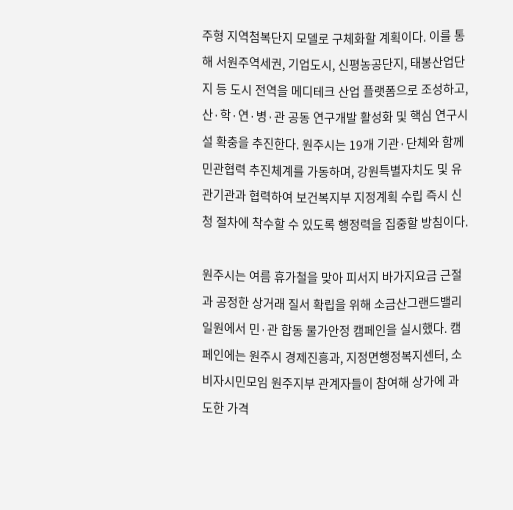주형 지역첨복단지 모델로 구체화할 계획이다. 이를 통해 서원주역세권, 기업도시, 신평농공단지, 태봉산업단지 등 도시 전역을 메디테크 산업 플랫폼으로 조성하고, 산·학·연·병·관 공동 연구개발 활성화 및 핵심 연구시설 확충을 추진한다. 원주시는 19개 기관·단체와 함께 민관협력 추진체계를 가동하며, 강원특별자치도 및 유관기관과 협력하여 보건복지부 지정계획 수립 즉시 신청 절차에 착수할 수 있도록 행정력을 집중할 방침이다.

원주시는 여름 휴가철을 맞아 피서지 바가지요금 근절과 공정한 상거래 질서 확립을 위해 소금산그랜드밸리 일원에서 민·관 합동 물가안정 캠페인을 실시했다. 캠페인에는 원주시 경제진흥과, 지정면행정복지센터, 소비자시민모임 원주지부 관계자들이 참여해 상가에 과도한 가격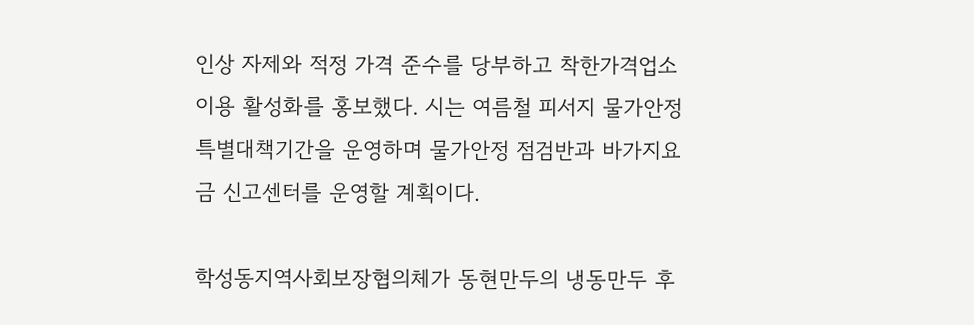인상 자제와 적정 가격 준수를 당부하고 착한가격업소 이용 활성화를 홍보했다. 시는 여름철 피서지 물가안정 특별대책기간을 운영하며 물가안정 점검반과 바가지요금 신고센터를 운영할 계획이다.

학성동지역사회보장협의체가 동현만두의 냉동만두 후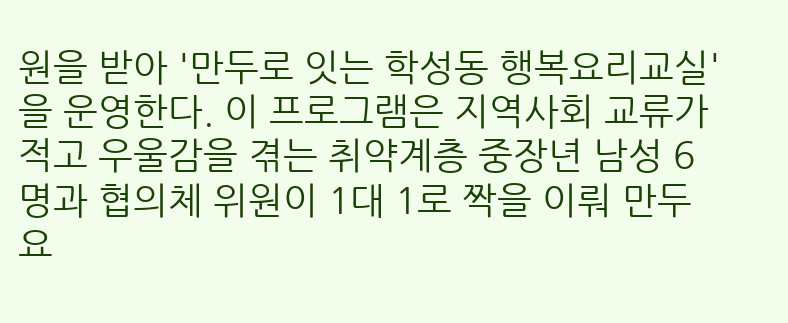원을 받아 '만두로 잇는 학성동 행복요리교실'을 운영한다. 이 프로그램은 지역사회 교류가 적고 우울감을 겪는 취약계층 중장년 남성 6명과 협의체 위원이 1대 1로 짝을 이뤄 만두 요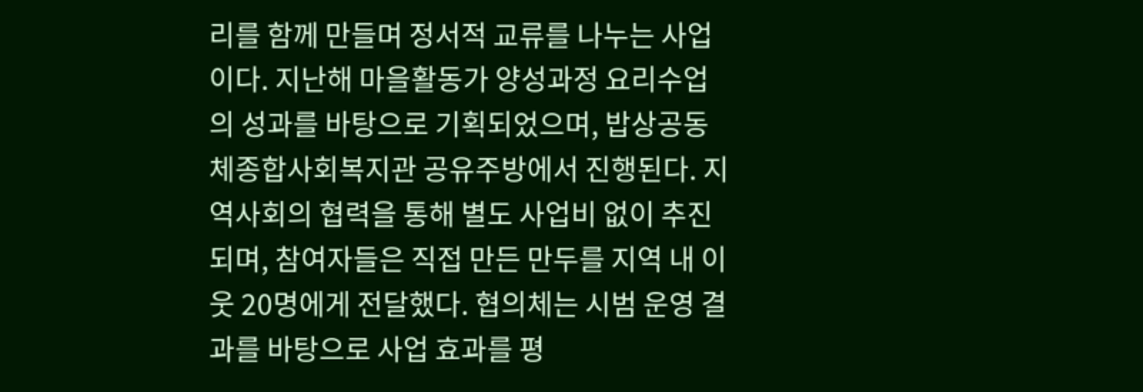리를 함께 만들며 정서적 교류를 나누는 사업이다. 지난해 마을활동가 양성과정 요리수업의 성과를 바탕으로 기획되었으며, 밥상공동체종합사회복지관 공유주방에서 진행된다. 지역사회의 협력을 통해 별도 사업비 없이 추진되며, 참여자들은 직접 만든 만두를 지역 내 이웃 20명에게 전달했다. 협의체는 시범 운영 결과를 바탕으로 사업 효과를 평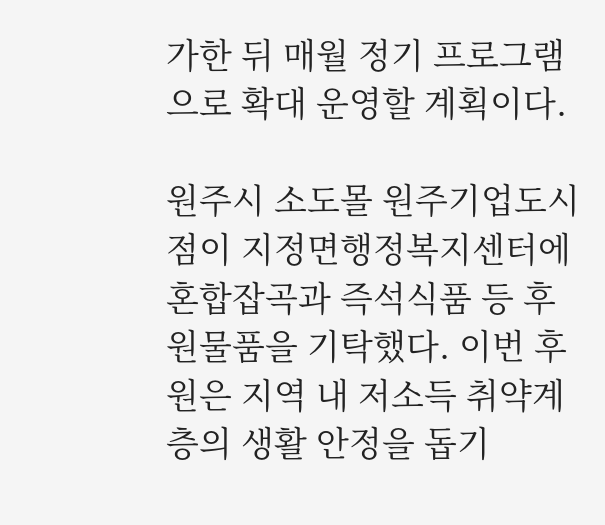가한 뒤 매월 정기 프로그램으로 확대 운영할 계획이다.

원주시 소도몰 원주기업도시점이 지정면행정복지센터에 혼합잡곡과 즉석식품 등 후원물품을 기탁했다. 이번 후원은 지역 내 저소득 취약계층의 생활 안정을 돕기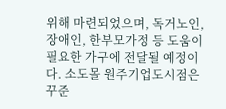위해 마련되었으며, 독거노인, 장애인, 한부모가정 등 도움이 필요한 가구에 전달될 예정이다. 소도몰 원주기업도시점은 꾸준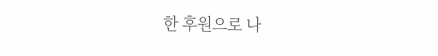한 후원으로 나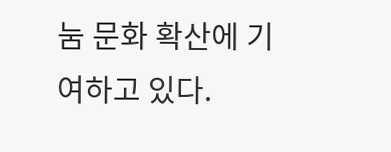눔 문화 확산에 기여하고 있다.